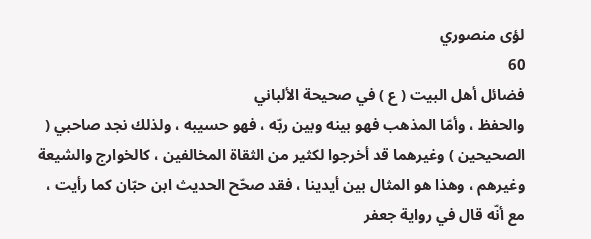لؤى منصوري
60
فضائل أهل البيت ( ع ) في صحيحة الألباني
والحفظ ، وأمّا المذهب فهو بينه وبين ربّه ، فهو حسيبه ، ولذلك نجد صاحبي ( الصحيحين ) وغيرهما قد أخرجوا لكثير من الثقاة المخالفين ، كالخوارج والشيعة وغيرهم ، وهذا هو المثال بين أيدينا ، فقد صحّح الحديث ابن حبّان كما رأيت ، مع أنّه قال في رواية جعفر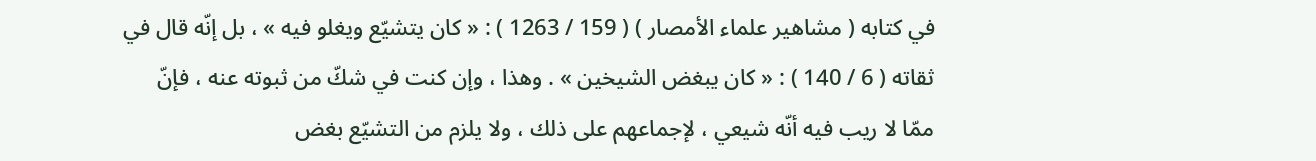في كتابه ( مشاهير علماء الأمصار ) ( 159 / 1263 ) : « كان يتشيّع ويغلو فيه » ، بل إنّه قال في ثقاته ( 6 / 140 ) : « كان يبغض الشيخين » . وهذا ، وإن كنت في شكّ من ثبوته عنه ، فإنّ ممّا لا ريب فيه أنّه شيعي ، لإجماعهم على ذلك ، ولا يلزم من التشيّع بغض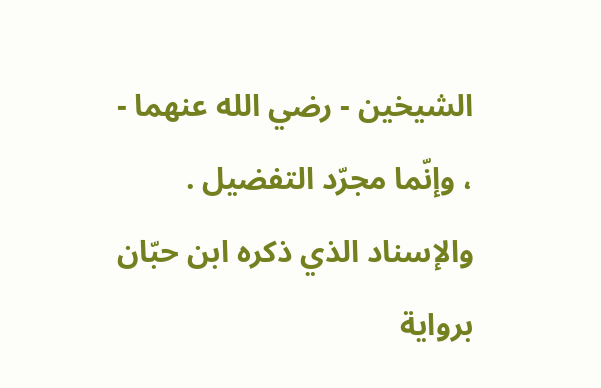الشيخين - رضي الله عنهما - ، وإنّما مجرّد التفضيل . والإسناد الذي ذكره ابن حبّان برواية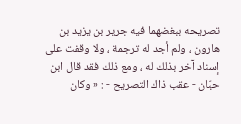تصريحه ببغضهما فيه جرير بن يزيد بن هارون ، ولم أجد له ترجمة ، ولا وقفت على إسناد آخر بذلك له ، ومع ذلك فقد قال ابن حبّان - عقب ذاك التصريح - : « وكان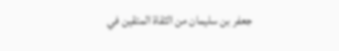جعفر بن سليمان من الثقاة المتقين في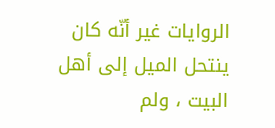الروايات غير أنّه كان ينتحل الميل إلى أهل البيت ، ولم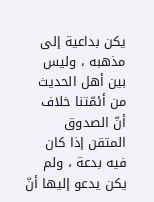يكن بداعية إلى مذهبه ، وليس بين أهل الحديث من أئمّتنا خلاف أنّ الصدوق المتقن إذا كان فيه بدعة ، ولم يكن يدعو إليها أنّ